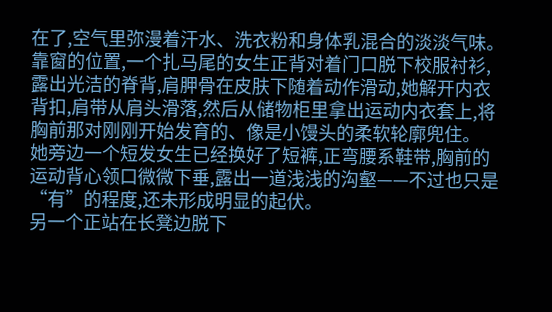在了,空气里弥漫着汗水、洗衣粉和身体乳混合的淡淡气味。
靠窗的位置,一个扎马尾的女生正背对着门口脱下校服衬衫,露出光洁的脊背,肩胛骨在皮肤下随着动作滑动,她解开内衣背扣,肩带从肩头滑落,然后从储物柜里拿出运动内衣套上,将胸前那对刚刚开始发育的、像是小馒头的柔软轮廓兜住。
她旁边一个短发女生已经换好了短裤,正弯腰系鞋带,胸前的运动背心领口微微下垂,露出一道浅浅的沟壑——不过也只是“有”的程度,还未形成明显的起伏。
另一个正站在长凳边脱下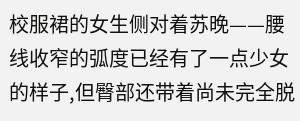校服裙的女生侧对着苏晚——腰线收窄的弧度已经有了一点少女的样子,但臀部还带着尚未完全脱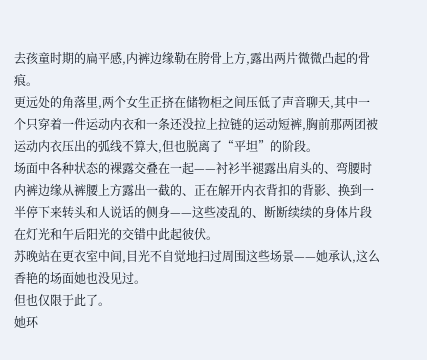去孩童时期的扁平感,内裤边缘勒在胯骨上方,露出两片微微凸起的骨痕。
更远处的角落里,两个女生正挤在储物柜之间压低了声音聊天,其中一个只穿着一件运动内衣和一条还没拉上拉链的运动短裤,胸前那两团被运动内衣压出的弧线不算大,但也脱离了“平坦”的阶段。
场面中各种状态的裸露交叠在一起——衬衫半褪露出肩头的、弯腰时内裤边缘从裤腰上方露出一截的、正在解开内衣背扣的背影、换到一半停下来转头和人说话的侧身——这些凌乱的、断断续续的身体片段在灯光和午后阳光的交错中此起彼伏。
苏晚站在更衣室中间,目光不自觉地扫过周围这些场景——她承认,这么香艳的场面她也没见过。
但也仅限于此了。
她环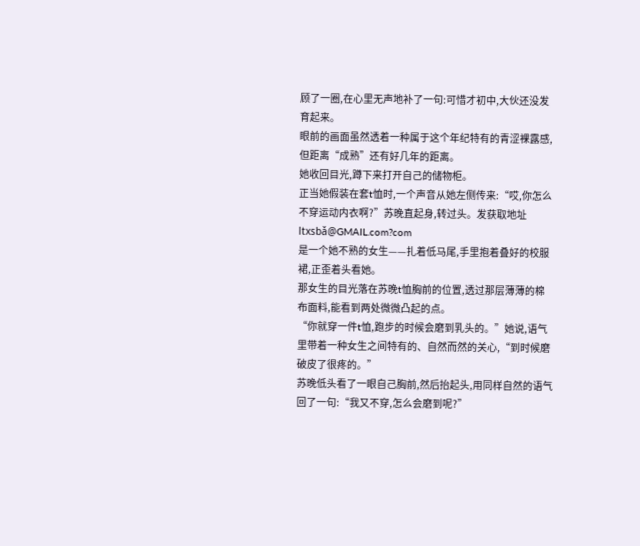顾了一圈,在心里无声地补了一句:可惜才初中,大伙还没发育起来。
眼前的画面虽然透着一种属于这个年纪特有的青涩裸露感,但距离“成熟”还有好几年的距离。
她收回目光,蹲下来打开自己的储物柜。
正当她假装在套t恤时,一个声音从她左侧传来:“哎,你怎么不穿运动内衣啊?”苏晚直起身,转过头。发获取地址ltxsbǎ@GMAIL.com?com
是一个她不熟的女生——扎着低马尾,手里抱着叠好的校服裙,正歪着头看她。
那女生的目光落在苏晚t恤胸前的位置,透过那层薄薄的棉布面料,能看到两处微微凸起的点。
“你就穿一件t恤,跑步的时候会磨到乳头的。”她说,语气里带着一种女生之间特有的、自然而然的关心,“到时候磨破皮了很疼的。”
苏晚低头看了一眼自己胸前,然后抬起头,用同样自然的语气回了一句:“我又不穿,怎么会磨到呢?”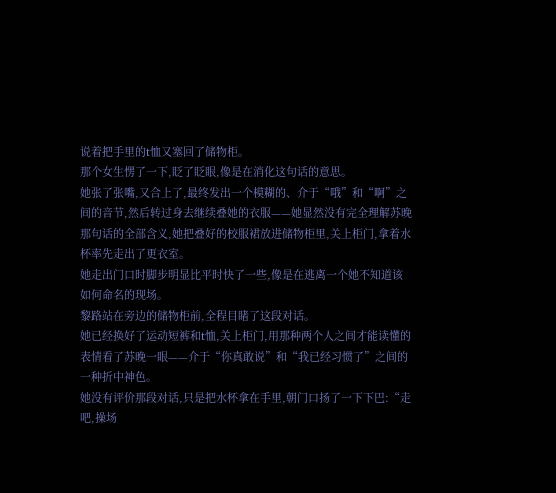说着把手里的t恤又塞回了储物柜。
那个女生愣了一下,眨了眨眼,像是在消化这句话的意思。
她张了张嘴,又合上了,最终发出一个模糊的、介于“哦”和“啊”之间的音节,然后转过身去继续叠她的衣服——她显然没有完全理解苏晚那句话的全部含义,她把叠好的校服裙放进储物柜里,关上柜门,拿着水杯率先走出了更衣室。
她走出门口时脚步明显比平时快了一些,像是在逃离一个她不知道该如何命名的现场。
黎路站在旁边的储物柜前,全程目睹了这段对话。
她已经换好了运动短裤和t恤,关上柜门,用那种两个人之间才能读懂的表情看了苏晚一眼——介于“你真敢说”和“我已经习惯了”之间的一种折中神色。
她没有评价那段对话,只是把水杯拿在手里,朝门口扬了一下下巴:“走吧,操场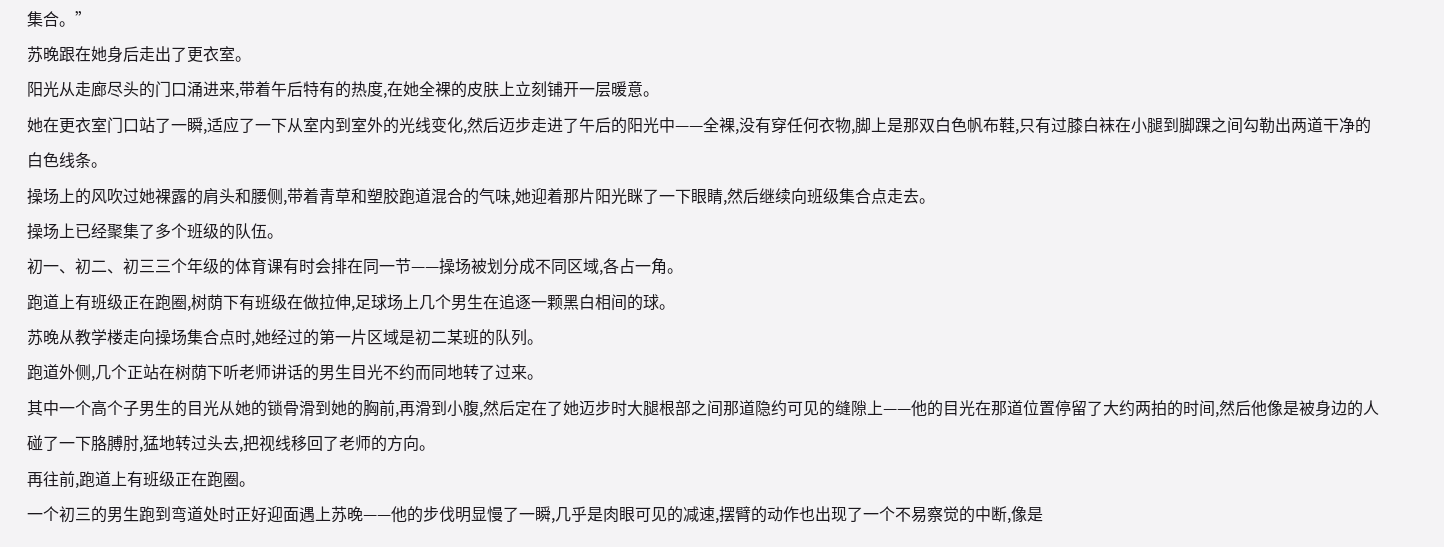集合。”
苏晚跟在她身后走出了更衣室。
阳光从走廊尽头的门口涌进来,带着午后特有的热度,在她全裸的皮肤上立刻铺开一层暖意。
她在更衣室门口站了一瞬,适应了一下从室内到室外的光线变化,然后迈步走进了午后的阳光中——全裸,没有穿任何衣物,脚上是那双白色帆布鞋,只有过膝白袜在小腿到脚踝之间勾勒出两道干净的白色线条。
操场上的风吹过她裸露的肩头和腰侧,带着青草和塑胶跑道混合的气味,她迎着那片阳光眯了一下眼睛,然后继续向班级集合点走去。
操场上已经聚集了多个班级的队伍。
初一、初二、初三三个年级的体育课有时会排在同一节——操场被划分成不同区域,各占一角。
跑道上有班级正在跑圈,树荫下有班级在做拉伸,足球场上几个男生在追逐一颗黑白相间的球。
苏晚从教学楼走向操场集合点时,她经过的第一片区域是初二某班的队列。
跑道外侧,几个正站在树荫下听老师讲话的男生目光不约而同地转了过来。
其中一个高个子男生的目光从她的锁骨滑到她的胸前,再滑到小腹,然后定在了她迈步时大腿根部之间那道隐约可见的缝隙上——他的目光在那道位置停留了大约两拍的时间,然后他像是被身边的人碰了一下胳膊肘,猛地转过头去,把视线移回了老师的方向。
再往前,跑道上有班级正在跑圈。
一个初三的男生跑到弯道处时正好迎面遇上苏晚——他的步伐明显慢了一瞬,几乎是肉眼可见的减速,摆臂的动作也出现了一个不易察觉的中断,像是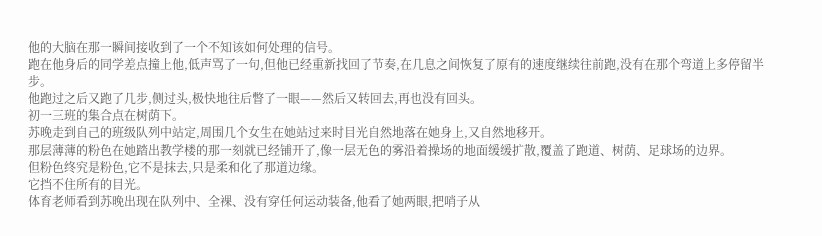他的大脑在那一瞬间接收到了一个不知该如何处理的信号。
跑在他身后的同学差点撞上他,低声骂了一句,但他已经重新找回了节奏,在几息之间恢复了原有的速度继续往前跑,没有在那个弯道上多停留半步。
他跑过之后又跑了几步,侧过头,极快地往后瞥了一眼——然后又转回去,再也没有回头。
初一三班的集合点在树荫下。
苏晚走到自己的班级队列中站定,周围几个女生在她站过来时目光自然地落在她身上,又自然地移开。
那层薄薄的粉色在她踏出教学楼的那一刻就已经铺开了,像一层无色的雾沿着操场的地面缓缓扩散,覆盖了跑道、树荫、足球场的边界。
但粉色终究是粉色,它不是抹去,只是柔和化了那道边缘。
它挡不住所有的目光。
体育老师看到苏晚出现在队列中、全裸、没有穿任何运动装备,他看了她两眼,把哨子从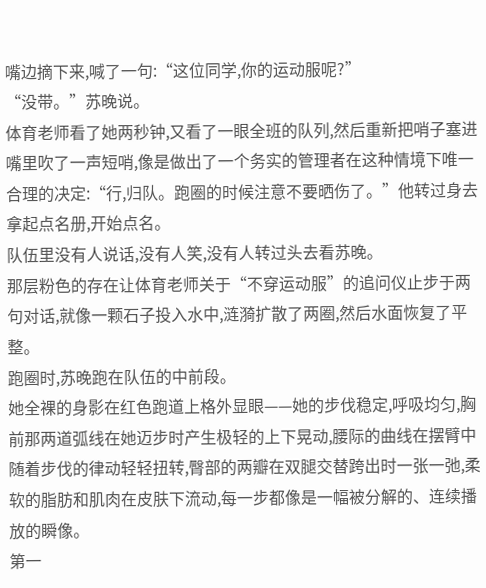嘴边摘下来,喊了一句:“这位同学,你的运动服呢?”
“没带。”苏晚说。
体育老师看了她两秒钟,又看了一眼全班的队列,然后重新把哨子塞进嘴里吹了一声短哨,像是做出了一个务实的管理者在这种情境下唯一合理的决定:“行,归队。跑圈的时候注意不要晒伤了。”他转过身去拿起点名册,开始点名。
队伍里没有人说话,没有人笑,没有人转过头去看苏晚。
那层粉色的存在让体育老师关于“不穿运动服”的追问仪止步于两句对话,就像一颗石子投入水中,涟漪扩散了两圈,然后水面恢复了平整。
跑圈时,苏晚跑在队伍的中前段。
她全裸的身影在红色跑道上格外显眼——她的步伐稳定,呼吸均匀,胸前那两道弧线在她迈步时产生极轻的上下晃动,腰际的曲线在摆臂中随着步伐的律动轻轻扭转,臀部的两瓣在双腿交替跨出时一张一弛,柔软的脂肪和肌肉在皮肤下流动,每一步都像是一幅被分解的、连续播放的瞬像。
第一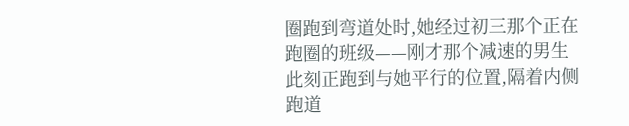圈跑到弯道处时,她经过初三那个正在跑圈的班级——刚才那个减速的男生此刻正跑到与她平行的位置,隔着内侧跑道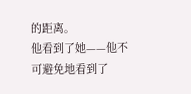的距离。
他看到了她——他不可避免地看到了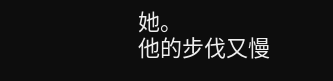她。
他的步伐又慢